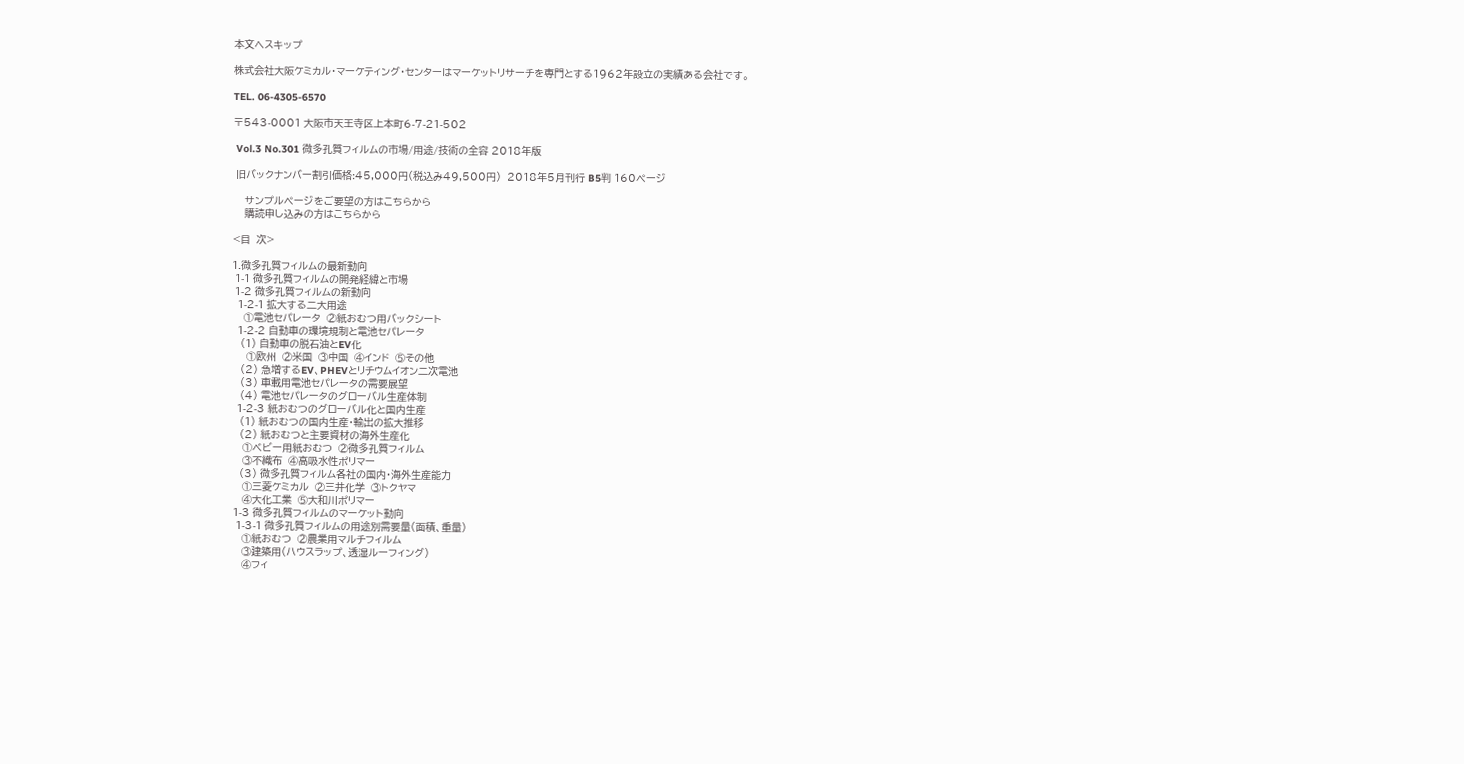本文へスキップ

株式会社大阪ケミカル・マーケティング・センターはマーケットリサーチを専門とする1962年設立の実績ある会社です。

TEL. 06-4305-6570

〒543-0001 大阪市天王寺区上本町6-7-21-502

 Vol.3 No.301 微多孔質フィルムの市場/用途/技術の全容 2018年版

 旧バックナンバー割引価格:45,000円(税込み49,500円)  2018年5月刊行 B5判 160ページ

    サンプルページをご要望の方はこちらから
    購読申し込みの方はこちらから

<目  次>

1.微多孔質フィルムの最新動向
 1-1 微多孔質フィルムの開発経緯と市場
 1-2 微多孔質フィルムの新動向
  1-2-1 拡大する二大用途
    ①電池セパレータ  ②紙おむつ用バックシート
  1-2-2 自動車の環境規制と電池セパレータ
   (1) 自動車の脱石油とEV化
     ①欧州  ②米国  ③中国  ④インド  ⑤その他
   (2) 急増するEV、PHEVとリチウムイオン二次電池
   (3) 車載用電池セパレータの需要展望
   (4) 電池セパレータのグローバル生産体制
  1-2-3 紙おむつのグローバル化と国内生産
   (1) 紙おむつの国内生産・輸出の拡大推移
   (2) 紙おむつと主要資材の海外生産化
    ①ベビー用紙おむつ  ②微多孔質フィルム
    ③不織布  ④高吸水性ポリマー
   (3) 微多孔質フィルム各社の国内・海外生産能力
    ①三菱ケミカル  ②三井化学  ③トクヤマ
    ④大化工業  ⑤大和川ポリマー
 1-3 微多孔質フィルムのマーケット動向
  1-3-1 微多孔質フィルムの用途別需要量(面積、重量)
    ①紙おむつ  ②農業用マルチフィルム
    ③建築用(ハウスラップ、透湿ルーフィング)
    ④フィ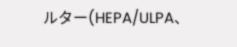ルター(HEPA/ULPA、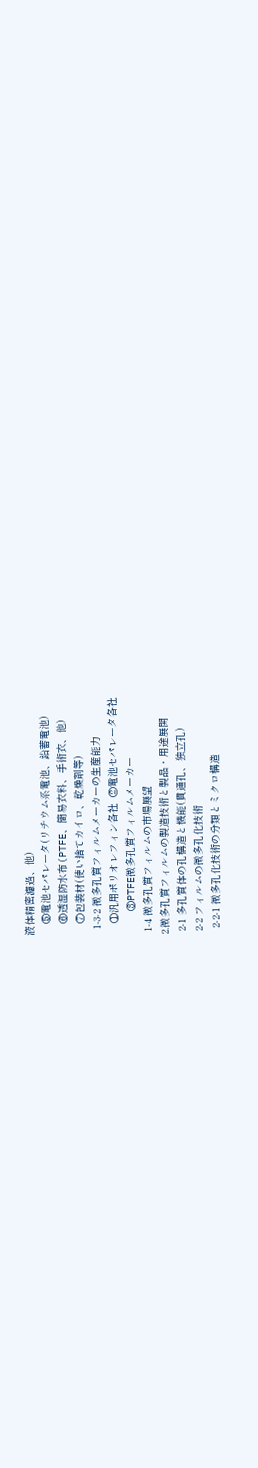液体精密濾過、他)
    ⑤電池セパレータ(リチウム系電池、鉛蓄電池)
    ⑥透湿防水布(PTFE、簡易衣料、手術衣、他)
    ⑦包装材(使い捨てカイロ、乾燥剤等)
  1-3-2 微多孔質フィルムメーカーの生産能力
    ①汎用ポリオレフィン各社  ②電池セパレータ各社
    ③PTFE微多孔質フィルムメーカー
 1-4 微多孔質フィルムの市場展望
2.微多孔質フィルムの製造技術と製品・用途展開
 2-1 多孔質体の孔構造と機能(貫通孔、独立孔)
 2-2 フィルムの微多孔化技術
  2-2-1 微多孔化技術の分類とミクロ構造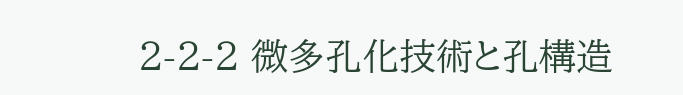2-2-2 微多孔化技術と孔構造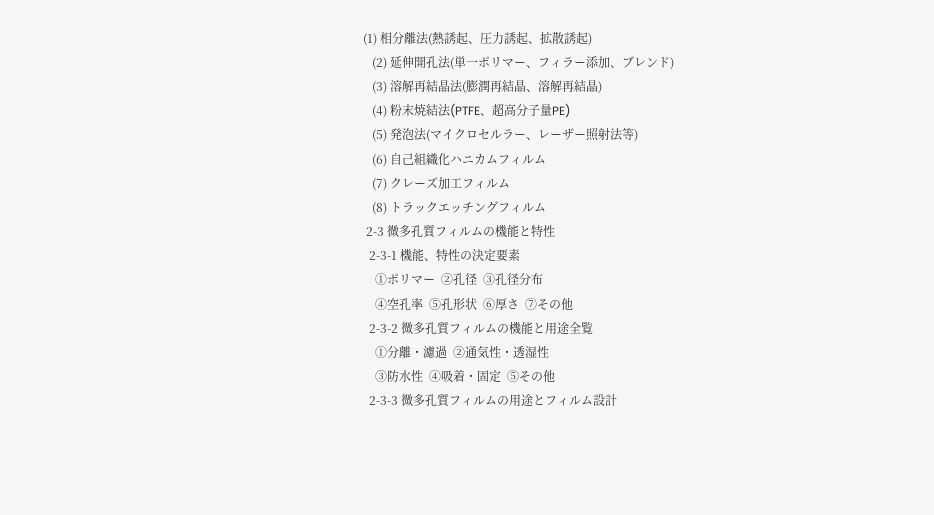(1) 相分離法(熱誘起、圧力誘起、拡散誘起)
   (2) 延伸開孔法(単一ポリマー、フィラー添加、ブレンド)
   (3) 溶解再結晶法(膨潤再結晶、溶解再結晶)
   (4) 粉末焼結法(PTFE、超高分子量PE)
   (5) 発泡法(マイクロセルラー、レーザー照射法等)
   (6) 自己組織化ハニカムフィルム
   (7) クレーズ加工フィルム
   (8) トラックエッチングフィルム
 2-3 微多孔質フィルムの機能と特性
  2-3-1 機能、特性の決定要素
    ①ポリマー  ②孔径  ③孔径分布
    ④空孔率  ⑤孔形状  ⑥厚さ  ⑦その他
  2-3-2 微多孔質フィルムの機能と用途全覧
    ①分離・濾過  ②通気性・透湿性
    ③防水性  ④吸着・固定  ⑤その他
  2-3-3 微多孔質フィルムの用途とフィルム設計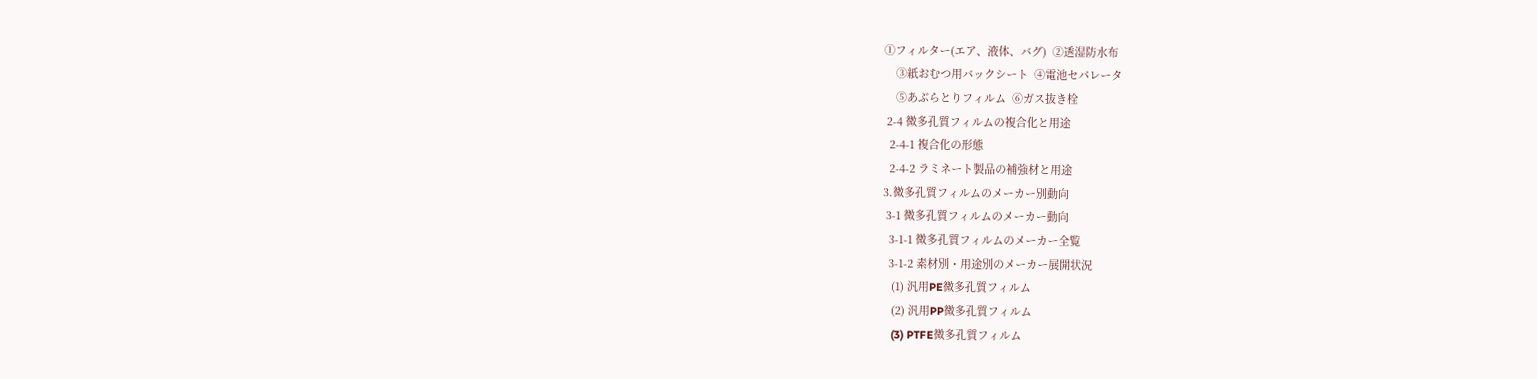①フィルター(エア、液体、バグ)  ②透湿防水布
    ③紙おむつ用バックシート  ④電池セパレータ
    ⑤あぶらとりフィルム  ⑥ガス抜き栓
 2-4 微多孔質フィルムの複合化と用途
  2-4-1 複合化の形態
  2-4-2 ラミネート製品の補強材と用途
3.微多孔質フィルムのメーカー別動向
 3-1 微多孔質フィルムのメーカー動向
  3-1-1 微多孔質フィルムのメーカー全覧
  3-1-2 素材別・用途別のメーカー展開状況
   (1) 汎用PE微多孔質フィルム
   (2) 汎用PP微多孔質フィルム
   (3) PTFE微多孔質フィルム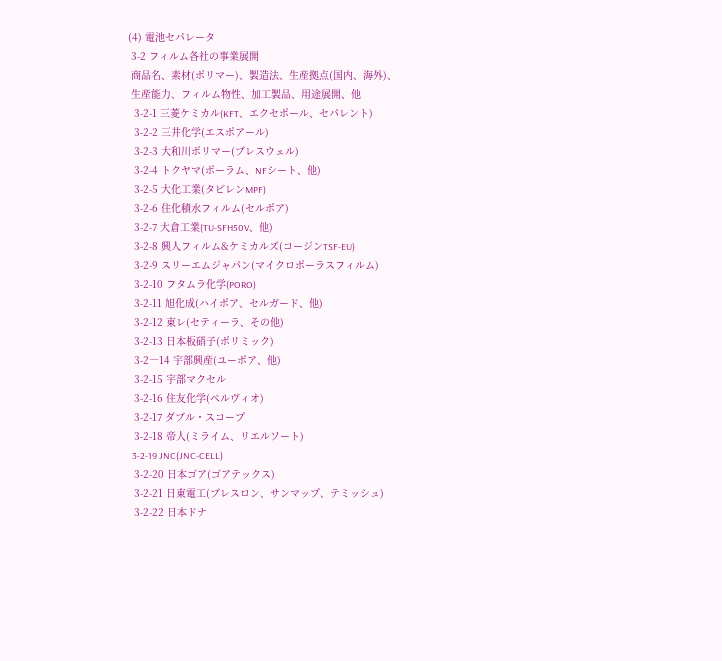(4) 電池セパレータ
 3-2 フィルム各社の事業展開
 商品名、素材(ポリマー)、製造法、生産拠点(国内、海外)、
 生産能力、フィルム物性、加工製品、用途展開、他
  3-2-1 三菱ケミカル(KFT、エクセポール、セパレント)
  3-2-2 三井化学(エスポアール)
  3-2-3 大和川ポリマー(ブレスウェル)
  3-2-4 トクヤマ(ポーラム、NFシート、他)
  3-2-5 大化工業(タピレンMPF)
  3-2-6 住化積水フィルム(セルポア)
  3-2-7 大倉工業(TU-SFH50V、他)
  3-2-8 興人フィルム&ケミカルズ(コージンTSF-EU)
  3-2-9 スリーエムジャパン(マイクロポーラスフィルム)
  3-2-10 フタムラ化学(PORO)
  3-2-11 旭化成(ハイポア、セルガード、他)
  3-2-12 東レ(セティーラ、その他)
  3-2-13 日本板硝子(ポリミック)
  3-2―14 宇部興産(ユーポア、他)
  3-2-15 宇部マクセル
  3-2-16 住友化学(ペルヴィオ)
  3-2-17 ダブル・スコープ
  3-2-18 帝人(ミライム、リエルソート)
  3-2-19 JNC(JNC-CELL)
  3-2-20 日本ゴア(ゴアテックス)
  3-2-21 日東電工(ブレスロン、サンマップ、テミッシュ)
  3-2-22 日本ドナ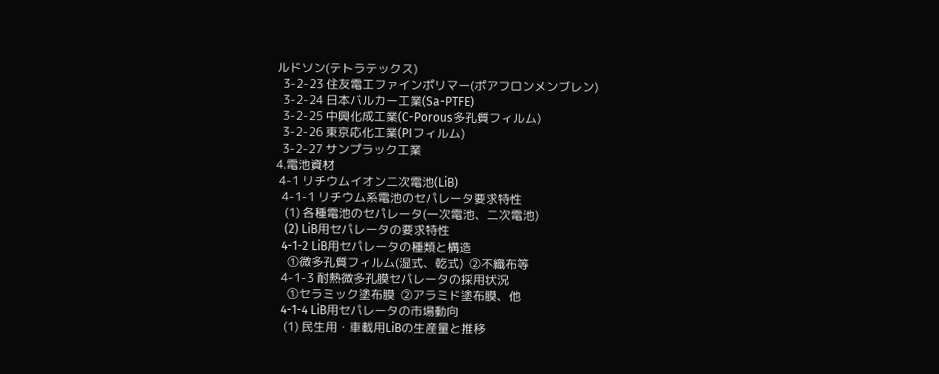ルドソン(テトラテックス)
  3-2-23 住友電工ファインポリマー(ポアフロンメンブレン)
  3-2-24 日本バルカー工業(Sa-PTFE)
  3-2-25 中興化成工業(C-Porous多孔質フィルム)
  3-2-26 東京応化工業(PIフィルム)
  3-2-27 サンプラック工業
4.電池資材
 4-1 リチウムイオン二次電池(LiB)
  4-1-1 リチウム系電池のセパレータ要求特性
   (1) 各種電池のセパレータ(一次電池、二次電池)
   (2) LiB用セパレータの要求特性
  4-1-2 LiB用セパレータの種類と構造
    ①微多孔質フィルム(湿式、乾式)  ②不織布等
  4-1-3 耐熱微多孔膜セパレータの採用状況
    ①セラミック塗布膜  ②アラミド塗布膜、他
  4-1-4 LiB用セパレータの市場動向
   (1) 民生用・車載用LiBの生産量と推移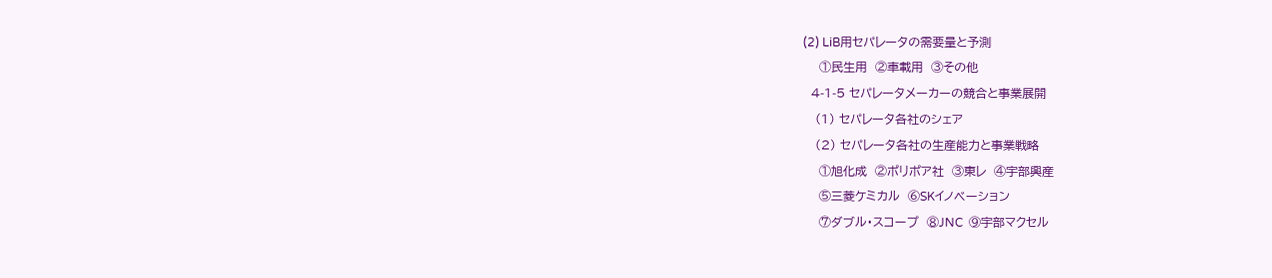(2) LiB用セパレータの需要量と予測
    ①民生用  ②車載用  ③その他
  4-1-5 セパレータメーカーの競合と事業展開
   (1) セパレータ各社のシェア
   (2) セパレータ各社の生産能力と事業戦略
    ①旭化成  ②ポリポア社  ③東レ  ④宇部興産
    ⑤三菱ケミカル  ⑥SKイノベーション
    ⑦ダブル・スコープ  ⑧JNC  ⑨宇部マクセル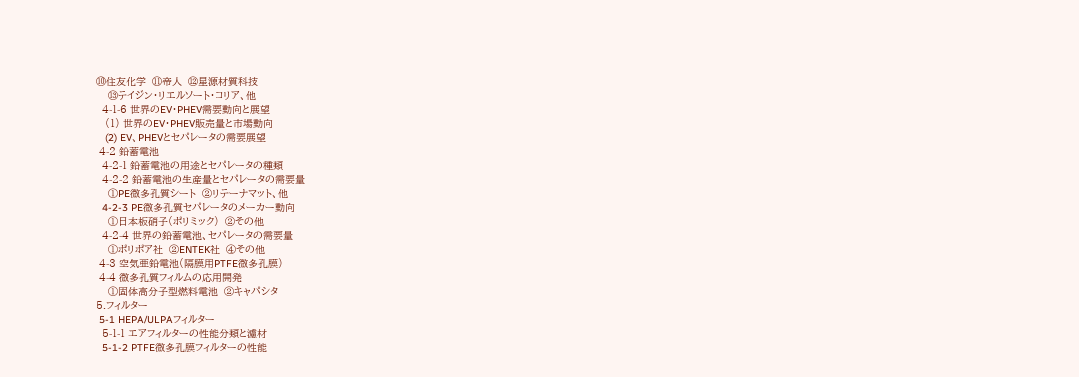⑩住友化学  ⑪帝人  ⑫星源材質科技
    ⑬テイジン・リエルソート・コリア、他
  4-1-6 世界のEV・PHEV需要動向と展望
   (1) 世界のEV・PHEV販売量と市場動向
   (2) EV、PHEVとセパレータの需要展望
 4-2 鉛蓄電池
  4-2-1 鉛蓄電池の用途とセパレータの種類
  4-2-2 鉛蓄電池の生産量とセパレータの需要量
    ①PE微多孔質シート  ②リテーナマット、他
  4-2-3 PE微多孔質セパレータのメーカー動向
    ①日本板硝子(ポリミック)  ②その他
  4-2-4 世界の鉛蓄電池、セパレータの需要量
    ①ポリポア社  ②ENTEK社  ④その他
 4-3 空気亜鉛電池(隔膜用PTFE微多孔膜)
 4-4 微多孔質フィルムの応用開発
    ①固体高分子型燃料電池  ②キャパシタ
5.フィルター
 5-1 HEPA/ULPAフィルター
  5-1-1 エアフィルターの性能分類と濾材
  5-1-2 PTFE微多孔膜フィルターの性能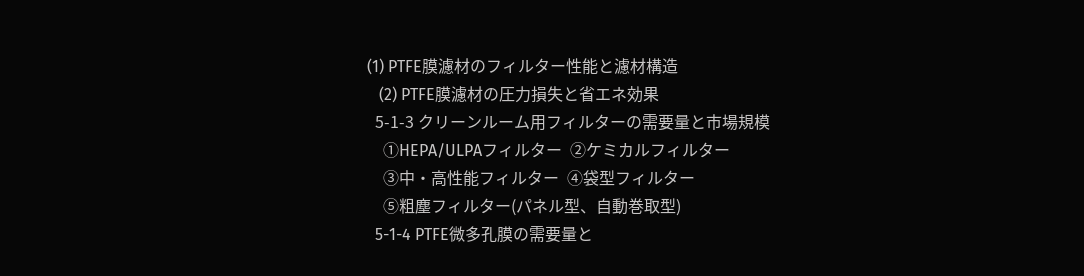(1) PTFE膜濾材のフィルター性能と濾材構造
   (2) PTFE膜濾材の圧力損失と省エネ効果
  5-1-3 クリーンルーム用フィルターの需要量と市場規模
    ①HEPA/ULPAフィルター  ②ケミカルフィルター
    ③中・高性能フィルター  ④袋型フィルター
    ⑤粗塵フィルター(パネル型、自動巻取型)
  5-1-4 PTFE微多孔膜の需要量と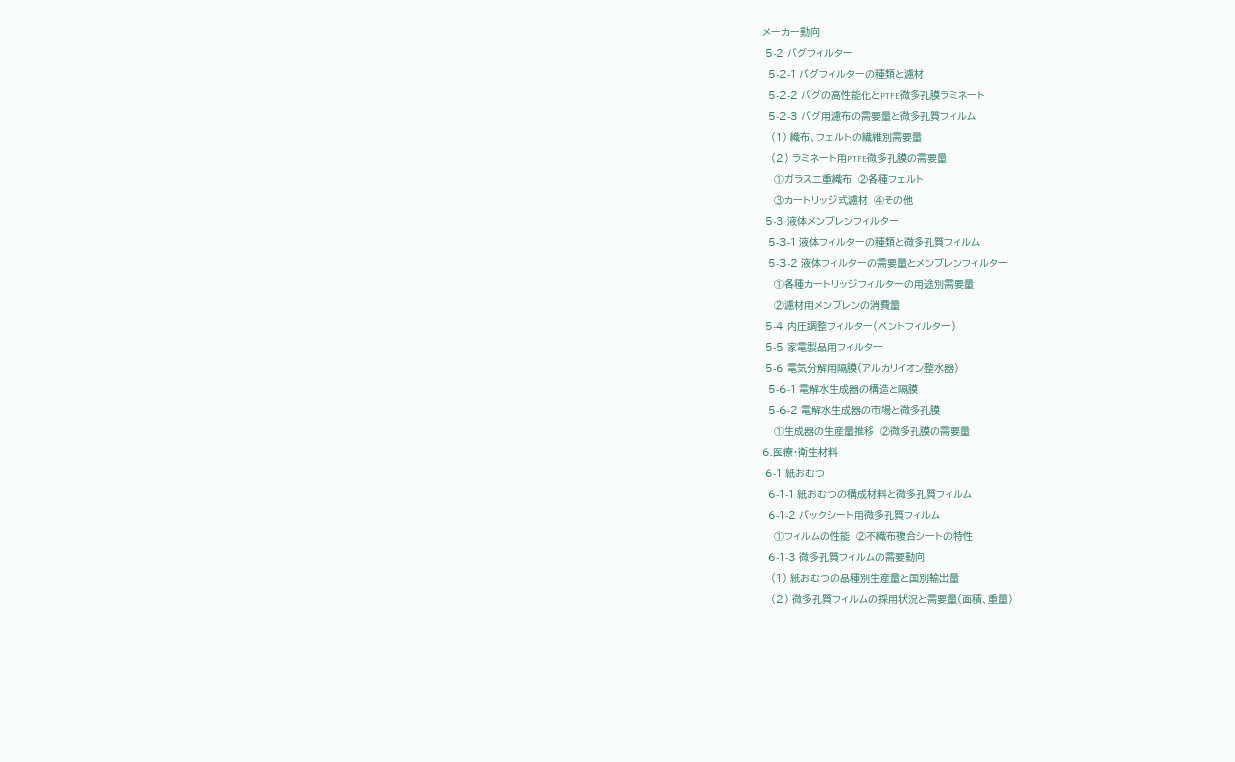メーカー動向
 5-2 バグフィルター
  5-2-1 バグフィルターの種類と濾材
  5-2-2 バグの高性能化とPTFE微多孔膜ラミネート
  5-2-3 バグ用濾布の需要量と微多孔質フィルム
   (1) 織布、フェルトの繊維別需要量
   (2) ラミネート用PTFE微多孔膜の需要量
    ①ガラス二重織布  ②各種フェルト
    ③カートリッジ式濾材  ④その他
 5-3 液体メンブレンフィルター
  5-3-1 液体フィルターの種類と微多孔質フィルム
  5-3-2 液体フィルターの需要量とメンブレンフィルター
    ①各種カートリッジフィルターの用途別需要量
    ②濾材用メンブレンの消費量
 5-4 内圧調整フィルター(ベントフィルター)
 5-5 家電製品用フィルター
 5-6 電気分解用隔膜(アルカリイオン整水器)
  5-6-1 電解水生成器の構造と隔膜
  5-6-2 電解水生成器の市場と微多孔膜
    ①生成器の生産量推移  ②微多孔膜の需要量
6.医療・衛生材料
 6-1 紙おむつ
  6-1-1 紙おむつの構成材料と微多孔質フィルム
  6-1-2 バックシート用微多孔質フィルム
    ①フィルムの性能  ②不織布複合シートの特性
  6-1-3 微多孔質フィルムの需要動向
   (1) 紙おむつの品種別生産量と国別輸出量
   (2) 微多孔質フィルムの採用状況と需要量(面積、重量)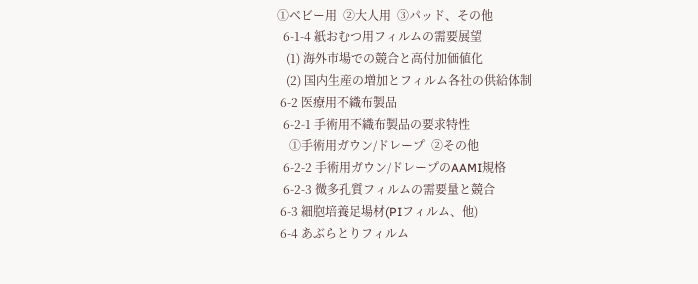①ベビー用  ②大人用  ③パッド、その他
  6-1-4 紙おむつ用フィルムの需要展望
   (1) 海外市場での競合と高付加価値化
   (2) 国内生産の増加とフィルム各社の供給体制
 6-2 医療用不織布製品
  6-2-1 手術用不織布製品の要求特性
    ①手術用ガウン/ドレープ  ②その他
  6-2-2 手術用ガウン/ドレープのAAMI規格
  6-2-3 微多孔質フィルムの需要量と競合
 6-3 細胞培養足場材(PIフィルム、他)
 6-4 あぶらとりフィルム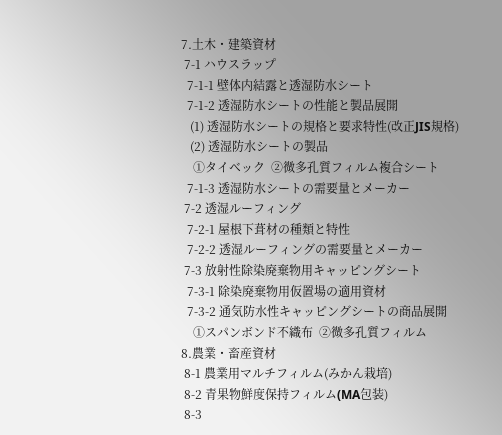7.土木・建築資材
 7-1 ハウスラップ
  7-1-1 壁体内結露と透湿防水シート
  7-1-2 透湿防水シートの性能と製品展開
   (1) 透湿防水シートの規格と要求特性(改正JIS規格)
   (2) 透湿防水シートの製品
    ①タイベック  ②微多孔質フィルム複合シート
  7-1-3 透湿防水シートの需要量とメーカー
 7-2 透湿ルーフィング
  7-2-1 屋根下葺材の種類と特性
  7-2-2 透湿ルーフィングの需要量とメーカー
 7-3 放射性除染廃棄物用キャッピングシート
  7-3-1 除染廃棄物用仮置場の適用資材
  7-3-2 通気防水性キャッピングシートの商品展開
    ①スパンボンド不織布  ②微多孔質フィルム
8.農業・畜産資材
 8-1 農業用マルチフィルム(みかん栽培)
 8-2 青果物鮮度保持フィルム(MA包装)
 8-3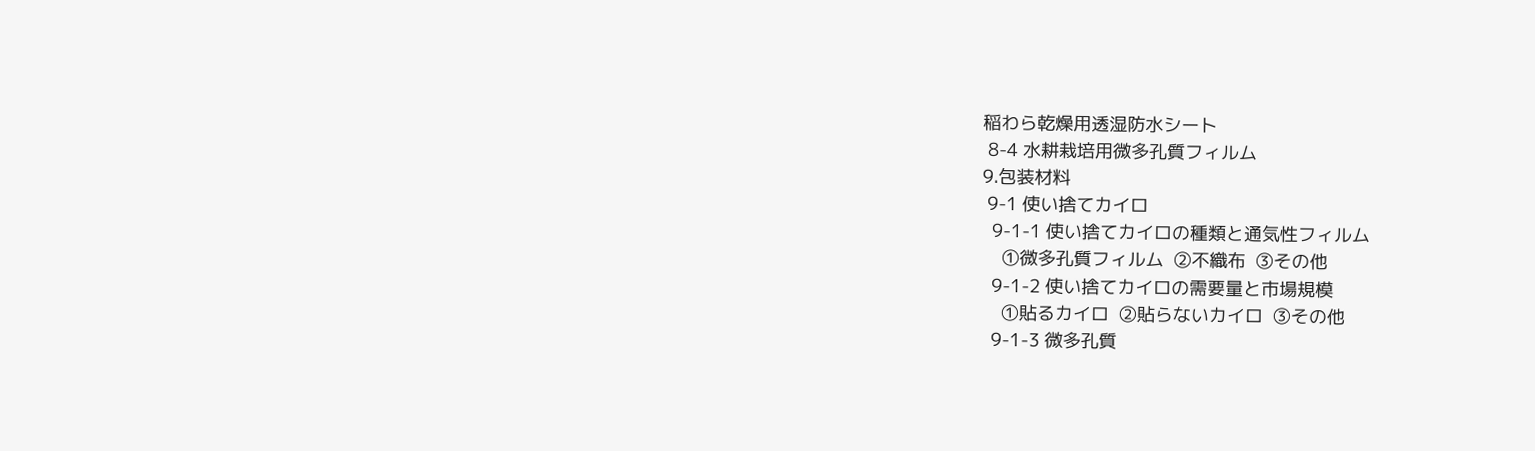稲わら乾燥用透湿防水シート
 8-4 水耕栽培用微多孔質フィルム
9.包装材料
 9-1 使い捨てカイロ
  9-1-1 使い捨てカイロの種類と通気性フィルム
    ①微多孔質フィルム  ②不織布  ③その他
  9-1-2 使い捨てカイロの需要量と市場規模
    ①貼るカイロ  ②貼らないカイロ  ③その他
  9-1-3 微多孔質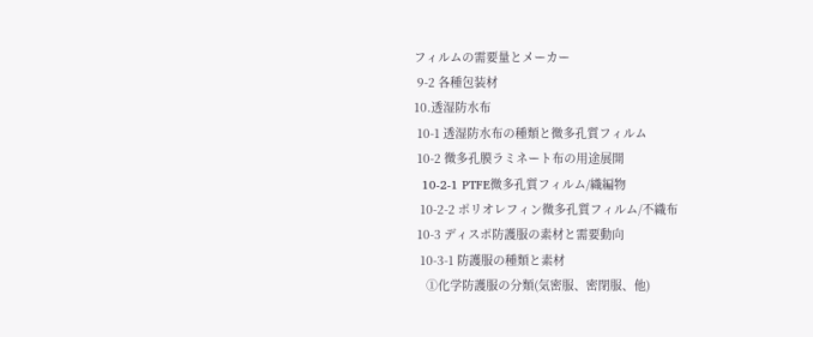フィルムの需要量とメーカー
 9-2 各種包装材
10.透湿防水布
 10-1 透湿防水布の種類と微多孔質フィルム
 10-2 微多孔膜ラミネート布の用途展開
  10-2-1 PTFE微多孔質フィルム/織編物
  10-2-2 ポリオレフィン微多孔質フィルム/不織布
 10-3 ディスポ防護服の素材と需要動向
  10-3-1 防護服の種類と素材
    ①化学防護服の分類(気密服、密閉服、他)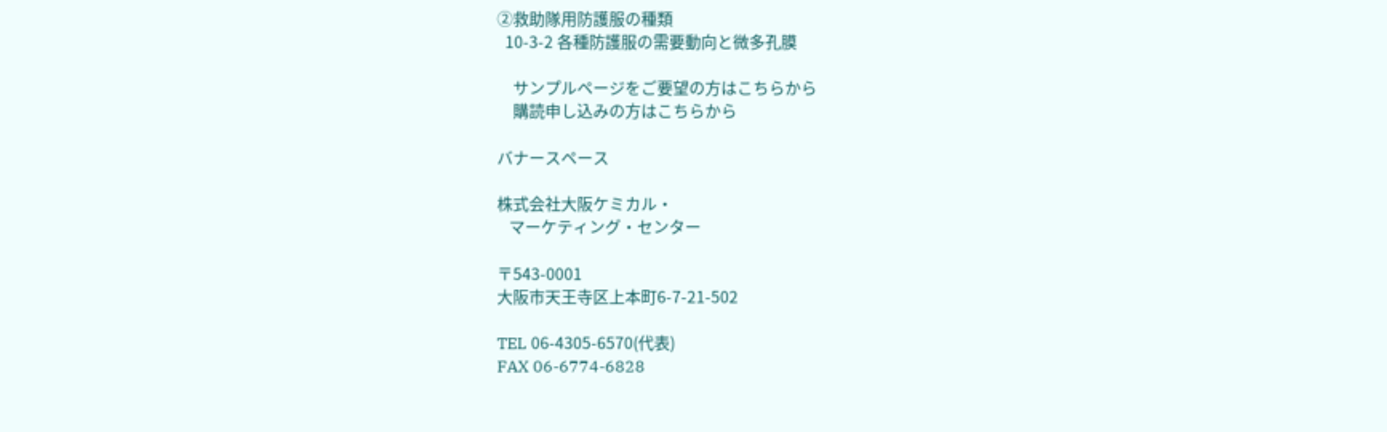②救助隊用防護服の種類
  10-3-2 各種防護服の需要動向と微多孔膜

    サンプルページをご要望の方はこちらから
    購読申し込みの方はこちらから

バナースペース

株式会社大阪ケミカル・
   マーケティング・センター

〒543-0001
大阪市天王寺区上本町6-7-21-502

TEL 06-4305-6570(代表)
FAX 06-6774-6828